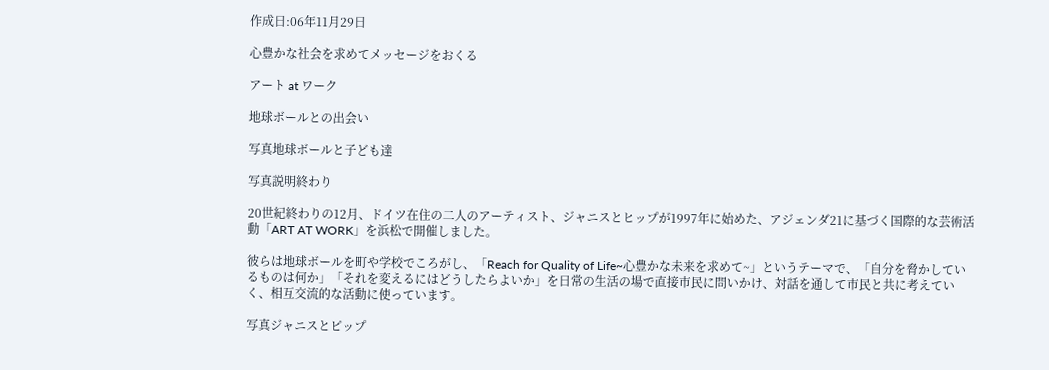作成日:06年11月29日

心豊かな社会を求めてメッセージをおくる

アート at ワーク

地球ボールとの出会い

写真地球ボールと子ども達

写真説明終わり

20世紀終わりの12月、ドイツ在住の二人のアーティスト、ジャニスとヒップが1997年に始めた、アジェンダ21に基づく国際的な芸術活動「ART AT WORK」を浜松で開催しました。

彼らは地球ボールを町や学校でころがし、「Reach for Quality of Life~心豊かな未来を求めて~」というテーマで、「自分を脅かしているものは何か」「それを変えるにはどうしたらよいか」を日常の生活の場で直接市民に問いかけ、対話を通して市民と共に考えていく、相互交流的な活動に使っています。

写真ジャニスとピップ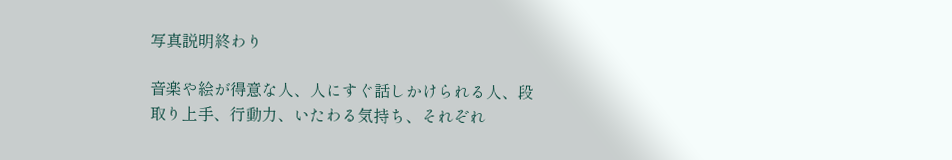写真説明終わり

音楽や絵が得意な人、人にすぐ話しかけられる人、段取り上手、行動力、いたわる気持ち、それぞれ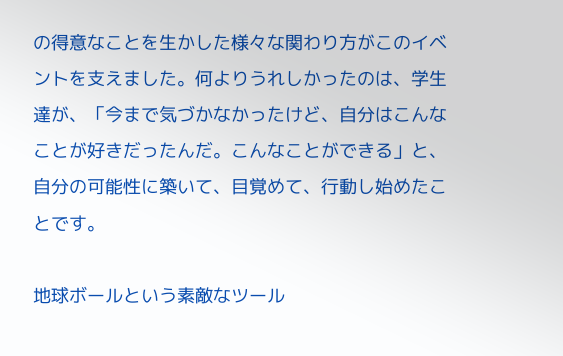の得意なことを生かした様々な関わり方がこのイベントを支えました。何よりうれしかったのは、学生達が、「今まで気づかなかったけど、自分はこんなことが好きだったんだ。こんなことができる」と、自分の可能性に築いて、目覚めて、行動し始めたことです。

地球ボールという素敵なツール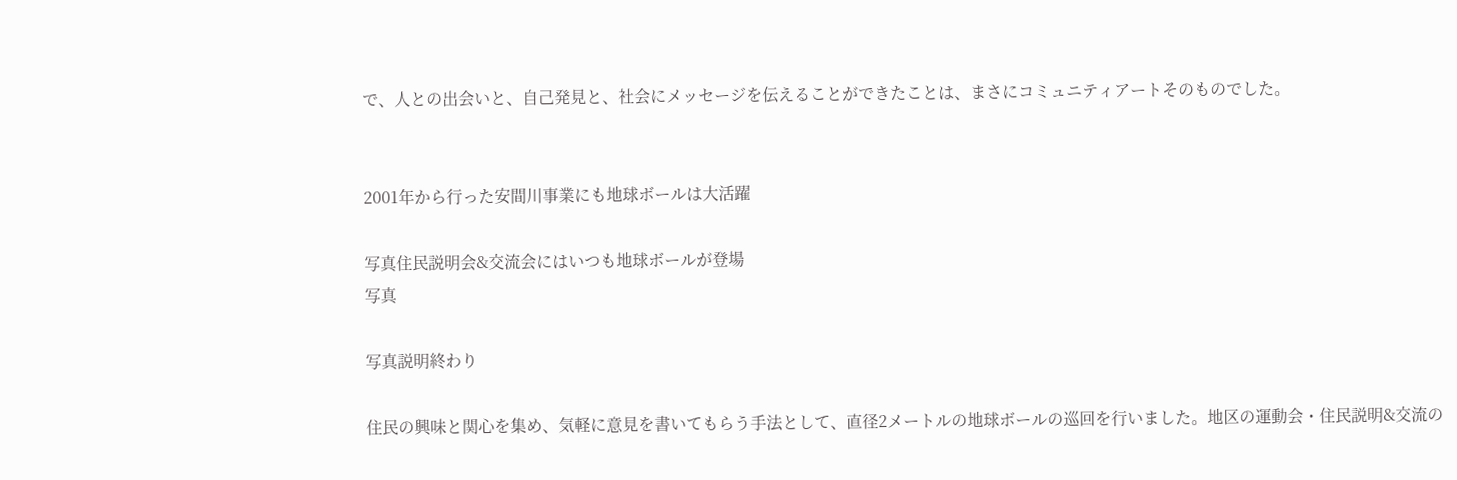で、人との出会いと、自己発見と、社会にメッセージを伝えることができたことは、まさにコミュニティアートそのものでした。


2001年から行った安間川事業にも地球ボールは大活躍

写真住民説明会&交流会にはいつも地球ボールが登場
写真

写真説明終わり

住民の興味と関心を集め、気軽に意見を書いてもらう手法として、直径2メートルの地球ボールの巡回を行いました。地区の運動会・住民説明&交流の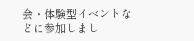会・体験型イベントなどに参加しまし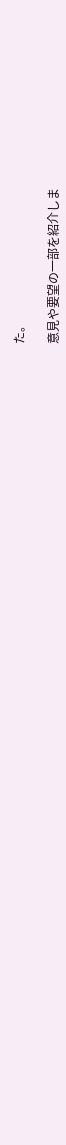た。

意見や要望の一部を紹介しま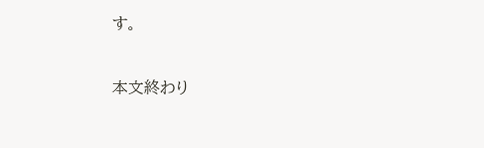す。

本文終わり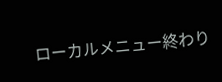ローカルメニュー終わり